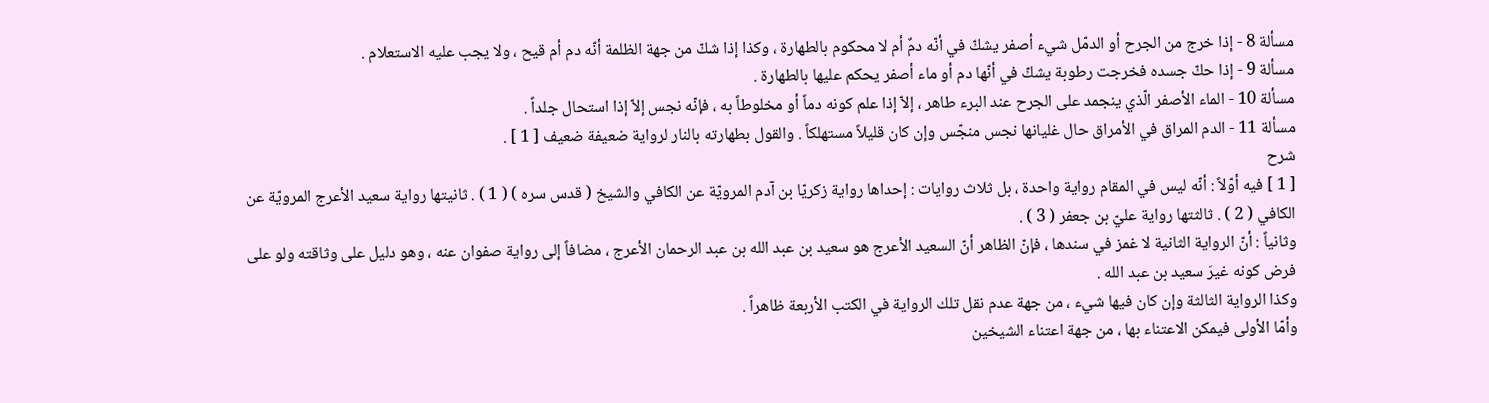مسألة 8 - إذا خرج من الجرح أو الدمّل شيء أصفر يشكّ في أنّه دمٌ أم لا محكوم بالطهارة ، وكذا إذا شكّ من جهة الظلمة أنّه دم أم قيح ، ولا يجب عليه الاستعلام .
مسألة 9 - إذا حكّ جسده فخرجت رطوبة يشكّ في أنّها دم أو ماء أصفر يحكم عليها بالطهارة .
مسألة 10 - الماء الأصفر الّذي ينجمد على الجرح عند البرء طاهر ، إلاّ إذا علم كونه دماً أو مخلوطاً به ، فإنّه نجس إلاّ إذا استحال جلداً .
مسألة 11 - الدم المراق في الأمراق حال غليانها نجس منجّس وإن كان قليلاً مستهلكاً . والقول بطهارته بالنار لرواية ضعيفة ضعيف [ 1 ] .
شرح
[ 1 ] فيه أوّلاً : أنّه ليس في المقام رواية واحدة ، بل ثلاث روايات : إحداها رواية زكريّا بن آدم المرويّة عن الكافي والشيخ ( قدس سره ) ( 1 ) . ثانيتها رواية سعيد الأعرج المرويّة عن الكافي ( 2 ) . ثالثتها رواية عليّ بن جعفر ( 3 ) .
وثانياً : أنّ الرواية الثانية لا غمز في سندها ، فإنّ الظاهر أنّ السعيد الأعرج هو سعيد بن عبد الله بن عبد الرحمان الأعرج ، مضافاً إلى رواية صفوان عنه ، وهو دليل على وثاقته ولو على فرض كونه غيرَ سعيد بن عبد الله .
وكذا الرواية الثالثة وإن كان فيها شيء ، من جهة عدم نقل تلك الرواية في الكتب الأربعة ظاهراً .
وأمّا الأولى فيمكن الاعتناء بها ، من جهة اعتناء الشيخين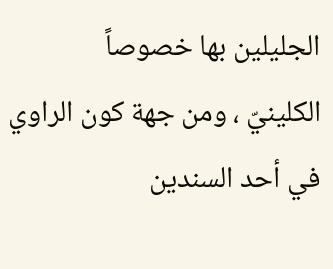الجليلين بها خصوصاً
الكلينيّ ، ومن جهة كون الراوي في أحد السندين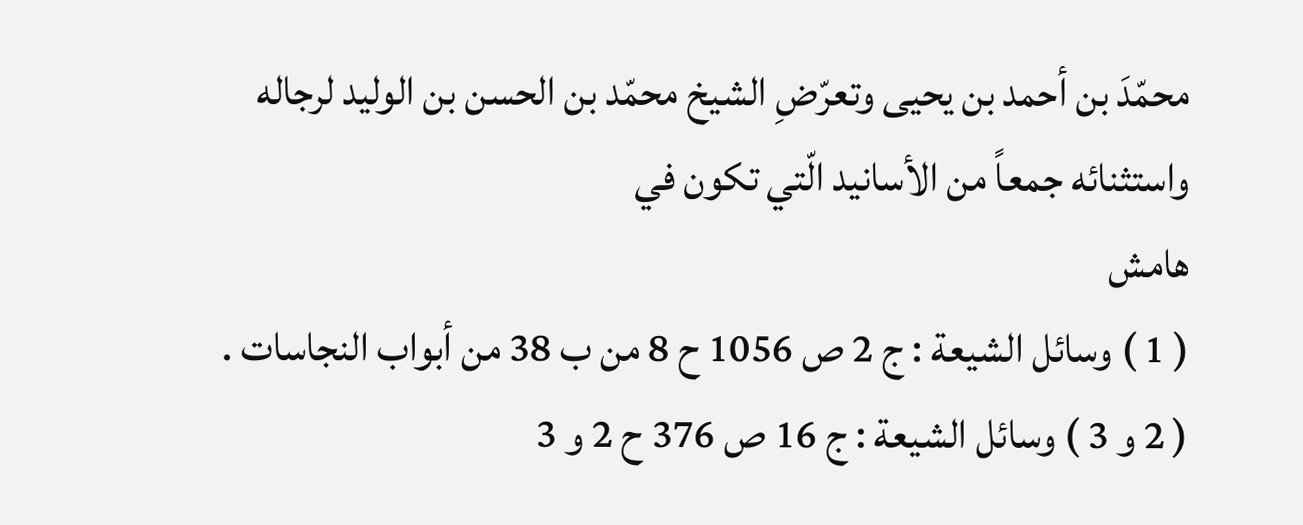محمّدَ بن أحمد بن يحيى وتعرّضِ الشيخ محمّد بن الحسن بن الوليد لرجاله واستثنائه جمعاً من الأسانيد الّتي تكون في
هامش
( 1 ) وسائل الشيعة : ج 2 ص 1056 ح 8 من ب 38 من أبواب النجاسات .
( 2 و 3 ) وسائل الشيعة : ج 16 ص 376 ح 2 و 3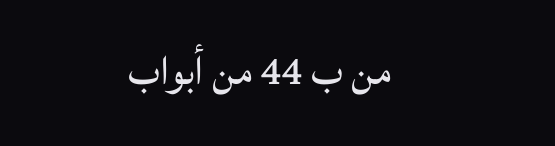من ب 44 من أبواب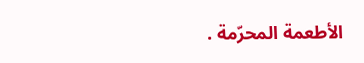الأطعمة المحرّمة .